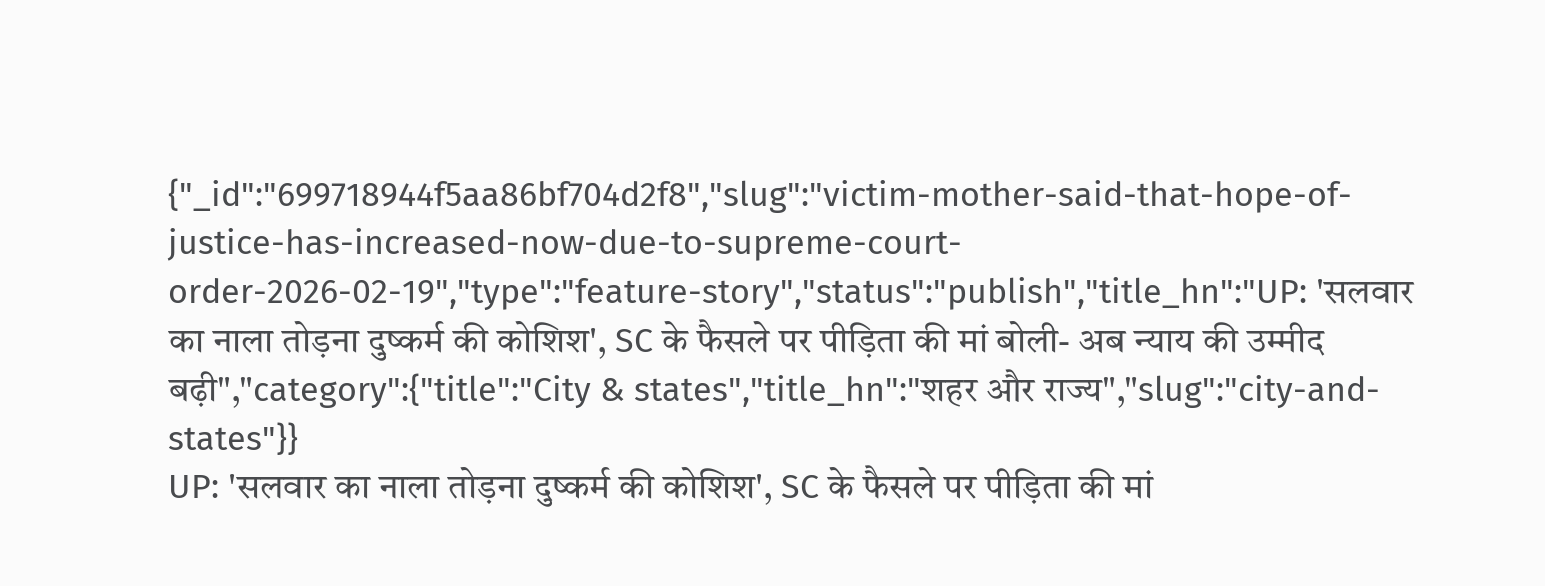{"_id":"699718944f5aa86bf704d2f8","slug":"victim-mother-said-that-hope-of-justice-has-increased-now-due-to-supreme-court-order-2026-02-19","type":"feature-story","status":"publish","title_hn":"UP: 'सलवार का नाला तोड़ना दुष्कर्म की कोशिश', SC के फैसले पर पीड़िता की मां बोली- अब न्याय की उम्मीद बढ़ी","category":{"title":"City & states","title_hn":"शहर और राज्य","slug":"city-and-states"}}
UP: 'सलवार का नाला तोड़ना दुष्कर्म की कोशिश', SC के फैसले पर पीड़िता की मां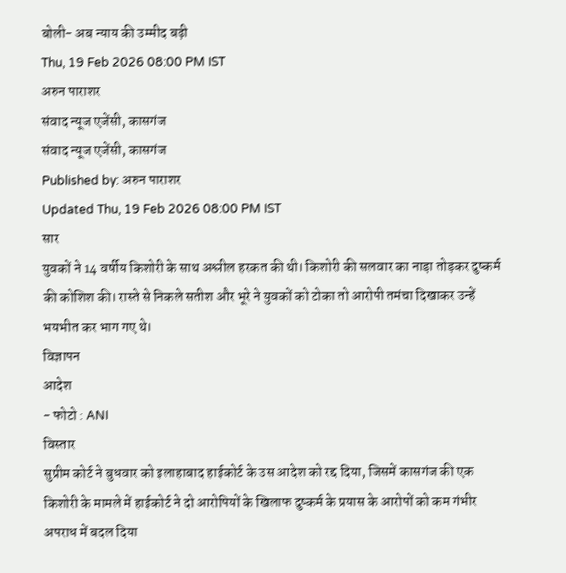बोली- अब न्याय की उम्मीद बढ़ी
Thu, 19 Feb 2026 08:00 PM IST
अरुन पाराशर
संवाद न्यूज एजेंसी, कासगंज
संवाद न्यूज एजेंसी, कासगंज
Published by: अरुन पाराशर
Updated Thu, 19 Feb 2026 08:00 PM IST
सार
युवकों ने 14 वर्षीय किशोरी के साथ अश्लील हरकत की थी। किशोरी की सलवार का नाड़ा तोड़कर दुष्कर्म की कोशिश की। रास्ते से निकले सतीश और भूरे ने युवकों को टोका तो आरोपी तमंचा दिखाकर उन्हें भयभीत कर भाग गए थे।
विज्ञापन
आदेश
- फोटो : ANI
विस्तार
सुप्रीम कोर्ट ने बुधवार को इलाहाबाद हाईकोर्ट के उस आदेश को रद्द दिया, जिसमें कासगंज की एक किशोरी के मामले में हाईकोर्ट ने दो आरोपियों के खिलाफ दुष्कर्म के प्रयास के आरोपों को कम गंभीर अपराध में बदल दिया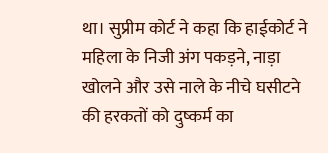था। सुप्रीम कोर्ट ने कहा कि हाईकोर्ट ने महिला के निजी अंग पकड़ने, नाड़ा खोलने और उसे नाले के नीचे घसीटने की हरकतों को दुष्कर्म का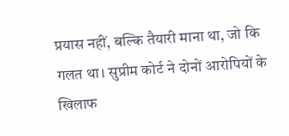प्रयास नहीं, बल्कि तैयारी माना था, जो कि गलत था। सुप्रीम कोर्ट ने दोनों आरोपियों के खिलाफ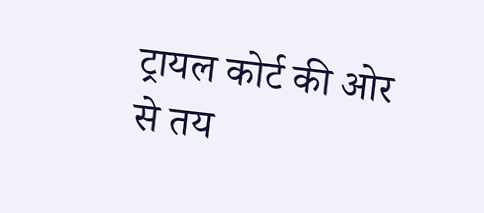ट्रायल कोर्ट की ओर से तय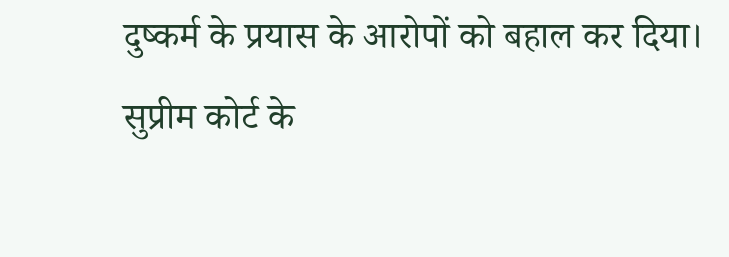दुष्कर्म के प्रयास के आरोपों को बहाल कर दिया।
सुप्रीम कोर्ट के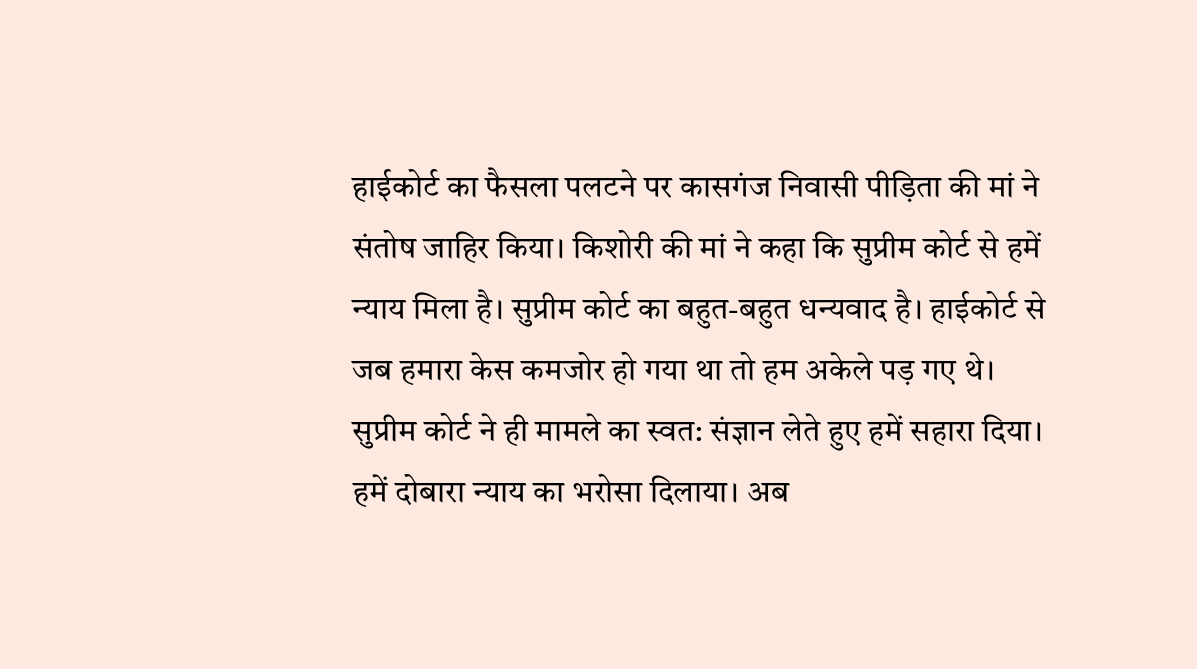हाईकोर्ट का फैसला पलटने पर कासगंज निवासी पीड़िता की मां ने संतोष जाहिर किया। किशोरी की मां ने कहा कि सुप्रीम कोर्ट से हमें न्याय मिला है। सुप्रीम कोर्ट का बहुत-बहुत धन्यवाद है। हाईकोर्ट से जब हमारा केस कमजोर हो गया था तो हम अकेले पड़ गए थे। सुप्रीम कोर्ट ने ही मामले का स्वत: संज्ञान लेते हुए हमें सहारा दिया। हमें दोबारा न्याय का भरोसा दिलाया। अब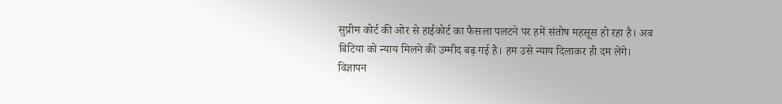सुप्रीम कोर्ट की ओर से हाईकोर्ट का फैसला पलटने पर हमें संतोष महसूस हो रहा है। अब बिटिया को न्याय मिलने की उम्मीद बढ़ गई है। हम उसे न्याय दिलाकर ही दम लेंगे।
विज्ञापन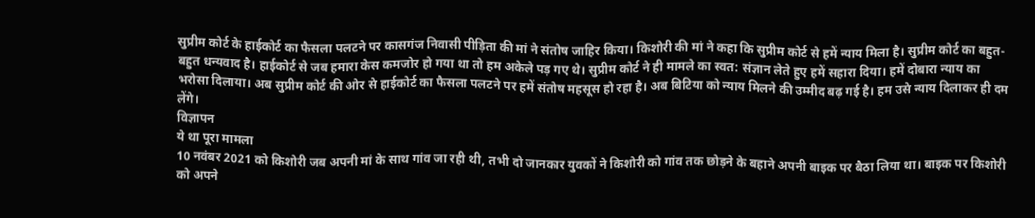सुप्रीम कोर्ट के हाईकोर्ट का फैसला पलटने पर कासगंज निवासी पीड़िता की मां ने संतोष जाहिर किया। किशोरी की मां ने कहा कि सुप्रीम कोर्ट से हमें न्याय मिला है। सुप्रीम कोर्ट का बहुत-बहुत धन्यवाद है। हाईकोर्ट से जब हमारा केस कमजोर हो गया था तो हम अकेले पड़ गए थे। सुप्रीम कोर्ट ने ही मामले का स्वत: संज्ञान लेते हुए हमें सहारा दिया। हमें दोबारा न्याय का भरोसा दिलाया। अब सुप्रीम कोर्ट की ओर से हाईकोर्ट का फैसला पलटने पर हमें संतोष महसूस हो रहा है। अब बिटिया को न्याय मिलने की उम्मीद बढ़ गई है। हम उसे न्याय दिलाकर ही दम लेंगे।
विज्ञापन
ये था पूरा मामला
10 नवंबर 2021 को किशोरी जब अपनी मां के साथ गांव जा रही थी, तभी दो जानकार युवकों ने किशोरी को गांव तक छोड़ने के बहाने अपनी बाइक पर बैठा लिया था। बाइक पर किशोरी को अपने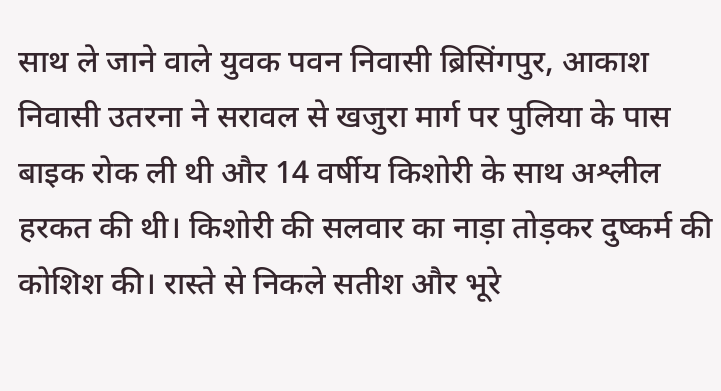साथ ले जाने वाले युवक पवन निवासी ब्रिसिंगपुर, आकाश निवासी उतरना ने सरावल से खजुरा मार्ग पर पुलिया के पास बाइक रोक ली थी और 14 वर्षीय किशोरी के साथ अश्लील हरकत की थी। किशोरी की सलवार का नाड़ा तोड़कर दुष्कर्म की कोशिश की। रास्ते से निकले सतीश और भूरे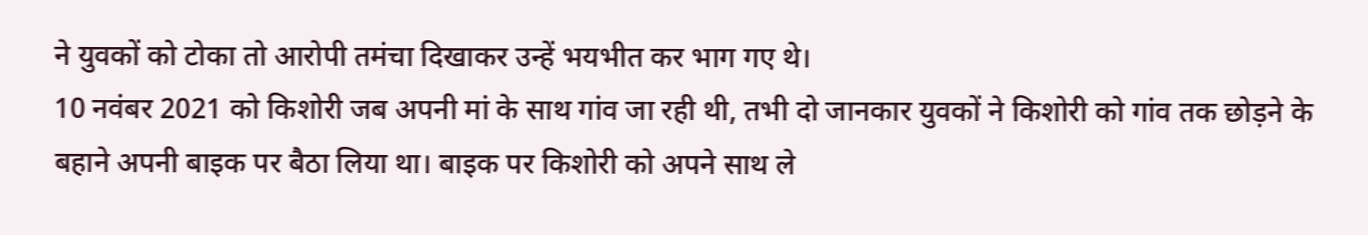ने युवकों को टोका तो आरोपी तमंचा दिखाकर उन्हें भयभीत कर भाग गए थे।
10 नवंबर 2021 को किशोरी जब अपनी मां के साथ गांव जा रही थी, तभी दो जानकार युवकों ने किशोरी को गांव तक छोड़ने के बहाने अपनी बाइक पर बैठा लिया था। बाइक पर किशोरी को अपने साथ ले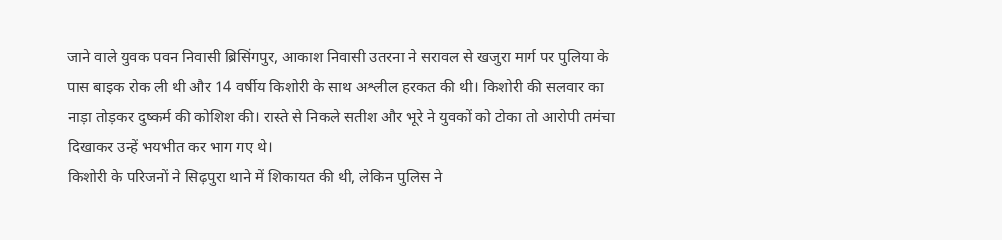जाने वाले युवक पवन निवासी ब्रिसिंगपुर, आकाश निवासी उतरना ने सरावल से खजुरा मार्ग पर पुलिया के पास बाइक रोक ली थी और 14 वर्षीय किशोरी के साथ अश्लील हरकत की थी। किशोरी की सलवार का नाड़ा तोड़कर दुष्कर्म की कोशिश की। रास्ते से निकले सतीश और भूरे ने युवकों को टोका तो आरोपी तमंचा दिखाकर उन्हें भयभीत कर भाग गए थे।
किशोरी के परिजनों ने सिढ़पुरा थाने में शिकायत की थी, लेकिन पुलिस ने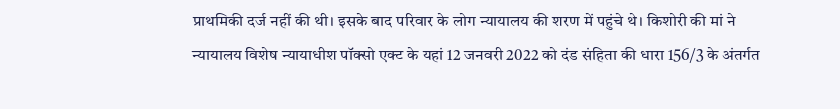प्राथमिकी दर्ज नहीं की थी। इसके बाद परिवार के लोग न्यायालय की शरण में पहुंचे थे। किशोरी की मां ने न्यायालय विशेष न्यायाधीश पॉक्सो एक्ट के यहां 12 जनवरी 2022 को दंड संहिता की धारा 156/3 के अंतर्गत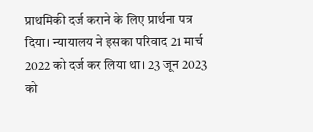प्राथमिकी दर्ज कराने के लिए प्रार्थना पत्र दिया। न्यायालय ने इसका परिवाद 21 मार्च 2022 को दर्ज कर लिया था। 23 जून 2023 को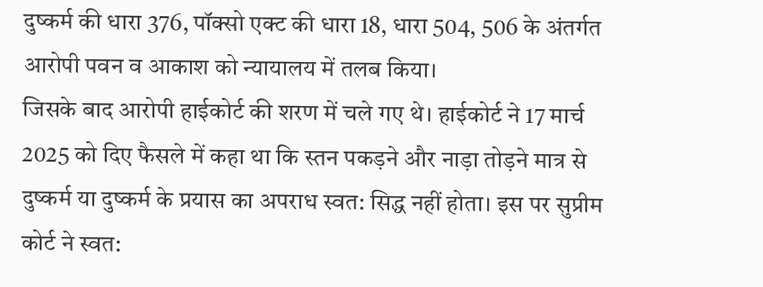दुष्कर्म की धारा 376, पॉक्सो एक्ट की धारा 18, धारा 504, 506 के अंतर्गत आरोपी पवन व आकाश को न्यायालय में तलब किया।
जिसके बाद आरोपी हाईकोर्ट की शरण में चले गए थे। हाईकोर्ट ने 17 मार्च 2025 को दिए फैसले में कहा था कि स्तन पकड़ने और नाड़ा तोड़ने मात्र से दुष्कर्म या दुष्कर्म के प्रयास का अपराध स्वत: सिद्ध नहीं होता। इस पर सुप्रीम कोर्ट ने स्वत: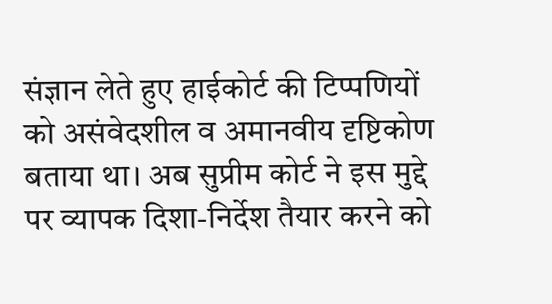संज्ञान लेते हुए हाईकोर्ट की टिप्पणियों को असंवेदशील व अमानवीय दृष्टिकोण बताया था। अब सुप्रीम कोर्ट ने इस मुद्दे पर व्यापक दिशा-निर्देश तैयार करने को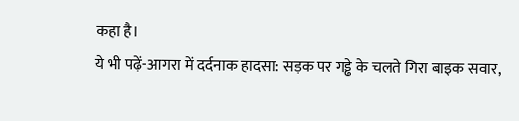कहा है।
ये भी पढ़ें-आगरा में दर्दनाक हादसा: सड़क पर गड्ढे के चलते गिरा बाइक सवार,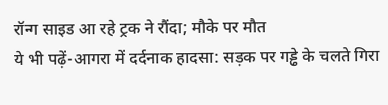रॉन्ग साइड आ रहे ट्रक ने रौंदा; मौके पर मौत
ये भी पढ़ें-आगरा में दर्दनाक हादसा: सड़क पर गड्ढे के चलते गिरा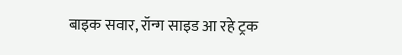बाइक सवार, रॉन्ग साइड आ रहे ट्रक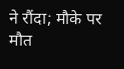ने रौंदा; मौके पर मौत